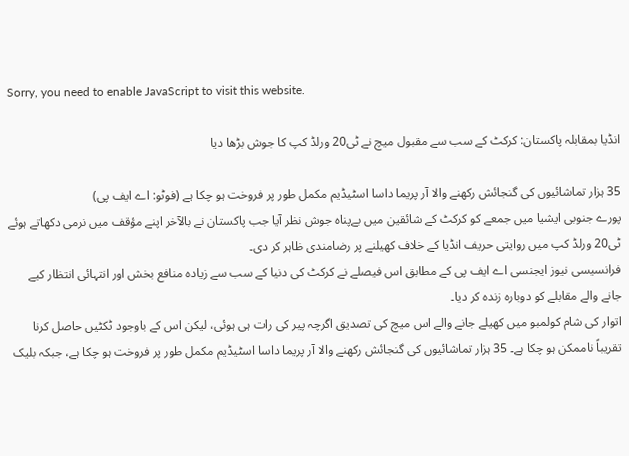Sorry, you need to enable JavaScript to visit this website.

انڈیا بمقابلہ پاکستان: کرکٹ کے سب سے مقبول میچ نے ٹی20 ورلڈ کپ کا جوش بڑھا دیا

35 ہزار تماشائیوں کی گنجائش رکھنے والا آر پریما داسا اسٹیڈیم مکمل طور پر فروخت ہو چکا ہے (فوٹو: اے ایف پی)
پورے جنوبی ایشیا میں جمعے کو کرکٹ کے شائقین میں بےپناہ جوش نظر آیا جب پاکستان نے بالآخر اپنے مؤقف میں نرمی دکھاتے ہوئے ٹی20 ورلڈ کپ میں روایتی حریف انڈیا کے خلاف کھیلنے پر رضامندی ظاہر کر دی۔
فرانسیسی نیوز ایجنسی اے ایف پی کے مطابق اس فیصلے نے کرکٹ کی دنیا کے سب سے زیادہ منافع بخش اور انتہائی انتظار کیے جانے والے مقابلے کو دوبارہ زندہ کر دیا۔
اتوار کی شام کولمبو میں کھیلے جانے والے اس میچ کی تصدیق اگرچہ پیر کی رات ہی ہوئی، لیکن اس کے باوجود ٹکٹیں حاصل کرنا تقریباً ناممکن ہو چکا ہے۔ 35 ہزار تماشائیوں کی گنجائش رکھنے والا آر پریما داسا اسٹیڈیم مکمل طور پر فروخت ہو چکا ہے، جبکہ بلیک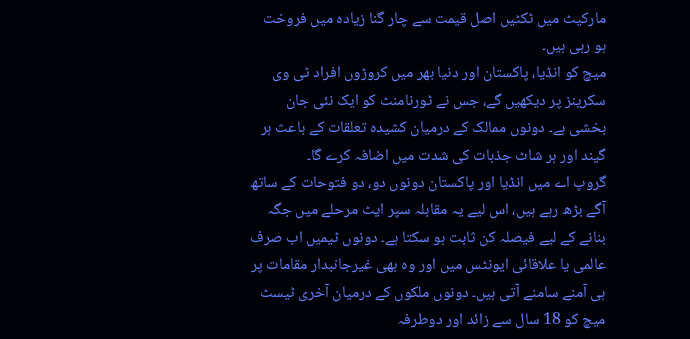مارکیٹ میں ٹکٹیں اصل قیمت سے چار گنا زیادہ میں فروخت ہو رہی ہیں۔
میچ کو انڈیا، پاکستان اور دنیا بھر میں کروڑوں افراد ٹی وی سکرینز پر دیکھیں گے، جس نے ٹورنامنٹ کو ایک نئی جان بخشی ہے۔ دونوں ممالک کے درمیان کشیدہ تعلقات کے باعث ہر گیند اور ہر شاٹ جذبات کی شدت میں اضافہ کرے گا۔
گروپ اے میں انڈیا اور پاکستان دونوں دو، دو فتوحات کے ساتھ آگے بڑھ رہے ہیں، اس لیے یہ مقابلہ سپر ایٹ مرحلے میں جگہ بنانے کے لیے فیصلہ کن ثابت ہو سکتا ہے۔ دونوں ٹیمیں اب صرف عالمی یا علاقائی ایونٹس میں اور وہ بھی غیرجانبدار مقامات پر ہی آمنے سامنے آتی ہیں۔ دونوں ملکوں کے درمیان آخری ٹیسٹ میچ کو 18 سال سے زائد اور دوطرفہ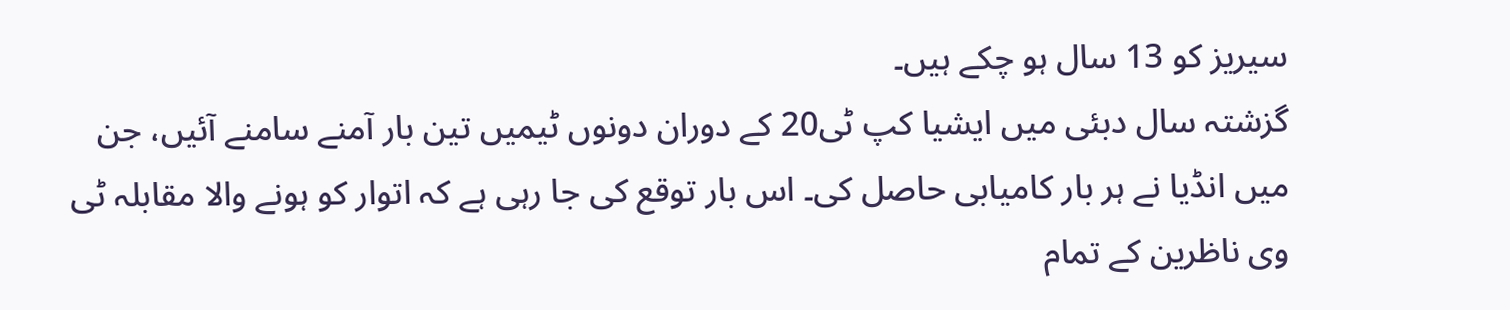سیریز کو 13 سال ہو چکے ہیں۔
گزشتہ سال دبئی میں ایشیا کپ ٹی20 کے دوران دونوں ٹیمیں تین بار آمنے سامنے آئیں، جن میں انڈیا نے ہر بار کامیابی حاصل کی۔ اس بار توقع کی جا رہی ہے کہ اتوار کو ہونے والا مقابلہ ٹی وی ناظرین کے تمام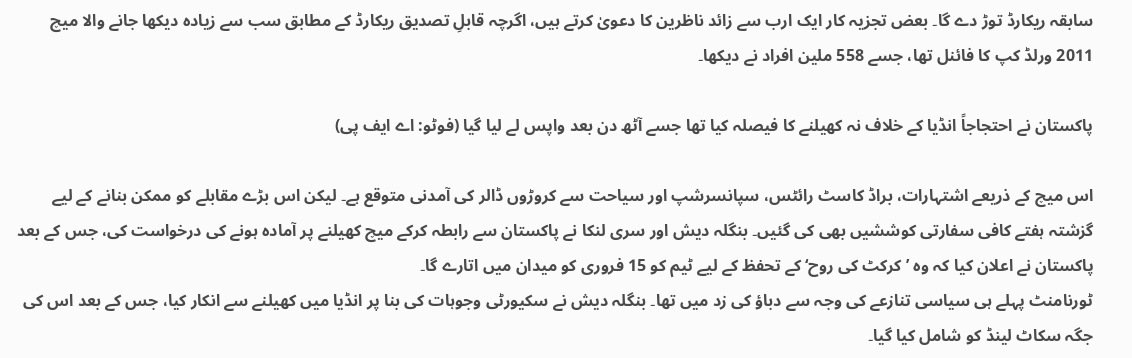سابقہ ریکارڈ توڑ دے گا۔ بعض تجزیہ کار ایک ارب سے زائد ناظرین کا دعویٰ کرتے ہیں، اگرچہ قابلِ تصدیق ریکارڈ کے مطابق سب سے زیادہ دیکھا جانے والا میچ 2011 ورلڈ کپ کا فائنل تھا، جسے 558 ملین افراد نے دیکھا۔

پاکستان نے احتجاجاً انڈیا کے خلاف نہ کھیلنے کا فیصلہ کیا تھا جسے آٹھ دن بعد واپس لے لیا گیا (فوٹو: اے ایف پی)

اس میچ کے ذریعے اشتہارات، براڈ کاسٹ رائٹس، سپانسرشپ اور سیاحت سے کروڑوں ڈالر کی آمدنی متوقع ہے۔ لیکن اس بڑے مقابلے کو ممکن بنانے کے لیے گزشتہ ہفتے کافی سفارتی کوششیں بھی کی گئیں۔ بنگلہ دیش اور سری لنکا نے پاکستان سے رابطہ کرکے میچ کھیلنے پر آمادہ ہونے کی درخواست کی، جس کے بعد پاکستان نے اعلان کیا کہ وہ ’کرکٹ کی روح‘ کے تحفظ کے لیے ٹیم کو 15 فروری کو میدان میں اتارے گا۔
ٹورنامنٹ پہلے ہی سیاسی تنازعے کی وجہ سے دباؤ کی زد میں تھا۔ بنگلہ دیش نے سکیورٹی وجوہات کی بنا پر انڈیا میں کھیلنے سے انکار کیا، جس کے بعد اس کی جگہ سکاٹ لینڈ کو شامل کیا گیا۔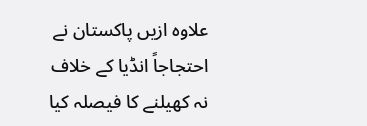علاوہ ازیں پاکستان نے احتجاجاً انڈیا کے خلاف نہ کھیلنے کا فیصلہ کیا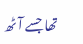تھا جسے آٹھ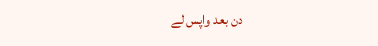دن بعد واپس لے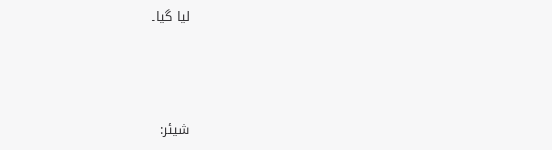لیا گیا۔



شیئر: